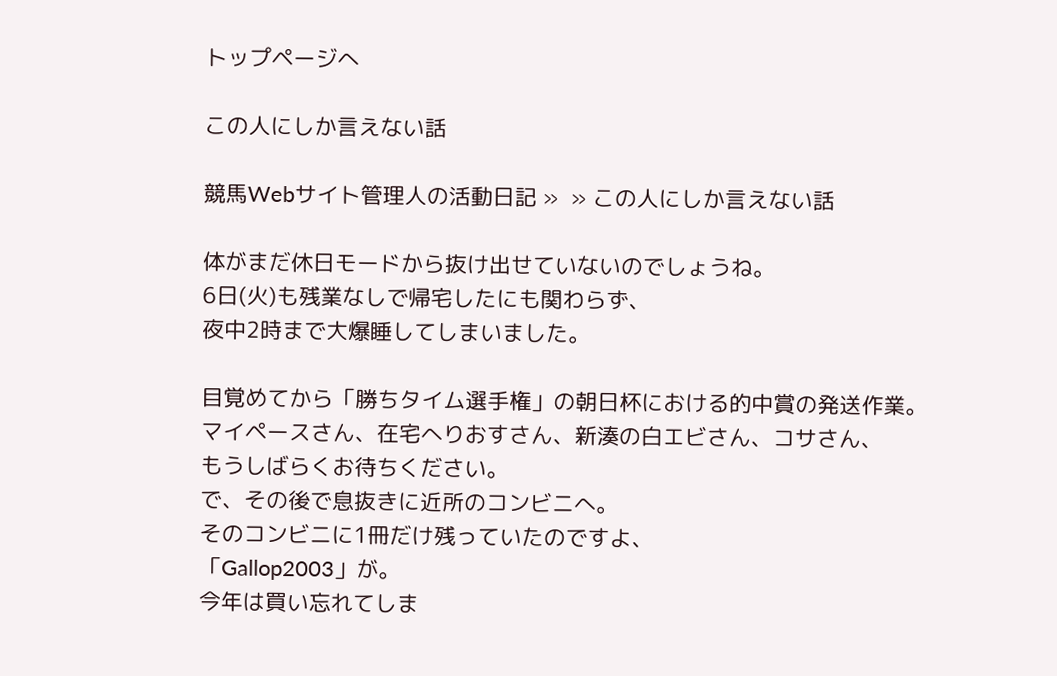トップページへ

この人にしか言えない話

競馬Webサイト管理人の活動日記 »  » この人にしか言えない話

体がまだ休日モードから抜け出せていないのでしょうね。
6日(火)も残業なしで帰宅したにも関わらず、
夜中2時まで大爆睡してしまいました。

目覚めてから「勝ちタイム選手権」の朝日杯における的中賞の発送作業。
マイペースさん、在宅へりおすさん、新湊の白エビさん、コサさん、
もうしばらくお待ちください。
で、その後で息抜きに近所のコンビニへ。
そのコンビニに1冊だけ残っていたのですよ、
「Gallop2003」が。
今年は買い忘れてしま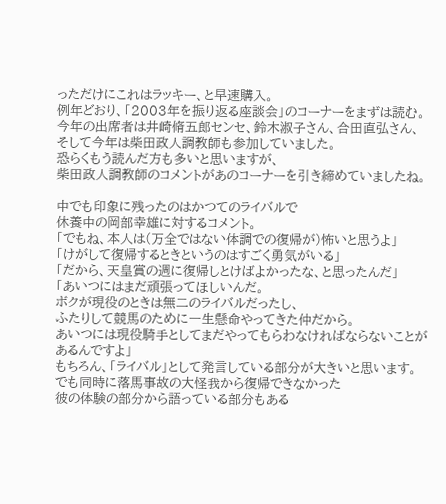っただけにこれはラッキー、と早速購入。
例年どおり、「2003年を振り返る座談会」のコーナーをまずは読む。
今年の出席者は井崎脩五郎センセ、鈴木淑子さん、合田直弘さん、
そして今年は柴田政人調教師も参加していました。
恐らくもう読んだ方も多いと思いますが、
柴田政人調教師のコメントがあのコーナーを引き締めていましたね。

中でも印象に残ったのはかつてのライバルで
休養中の岡部幸雄に対するコメント。
「でもね、本人は(万全ではない体調での復帰が)怖いと思うよ」
「けがして復帰するときというのはすごく勇気がいる」
「だから、天皇賞の週に復帰しとけばよかったな、と思ったんだ」
「あいつにはまだ頑張ってほしいんだ。
ボクが現役のときは無二のライバルだったし、
ふたりして競馬のために一生懸命やってきた仲だから。
あいつには現役騎手としてまだやってもらわなければならないことが
あるんですよ」
もちろん、「ライバル」として発言している部分が大きいと思います。
でも同時に落馬事故の大怪我から復帰できなかった
彼の体験の部分から語っている部分もある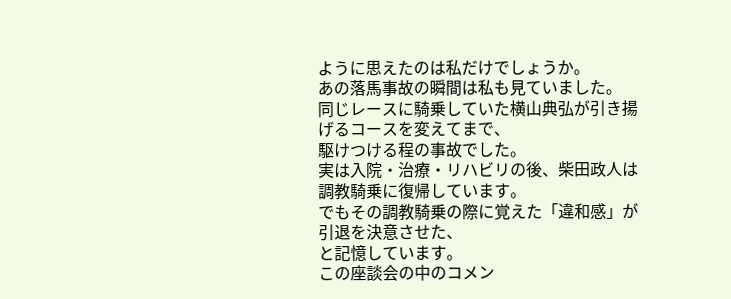ように思えたのは私だけでしょうか。
あの落馬事故の瞬間は私も見ていました。
同じレースに騎乗していた横山典弘が引き揚げるコースを変えてまで、
駆けつける程の事故でした。
実は入院・治療・リハビリの後、柴田政人は調教騎乗に復帰しています。
でもその調教騎乗の際に覚えた「違和感」が引退を決意させた、
と記憶しています。
この座談会の中のコメン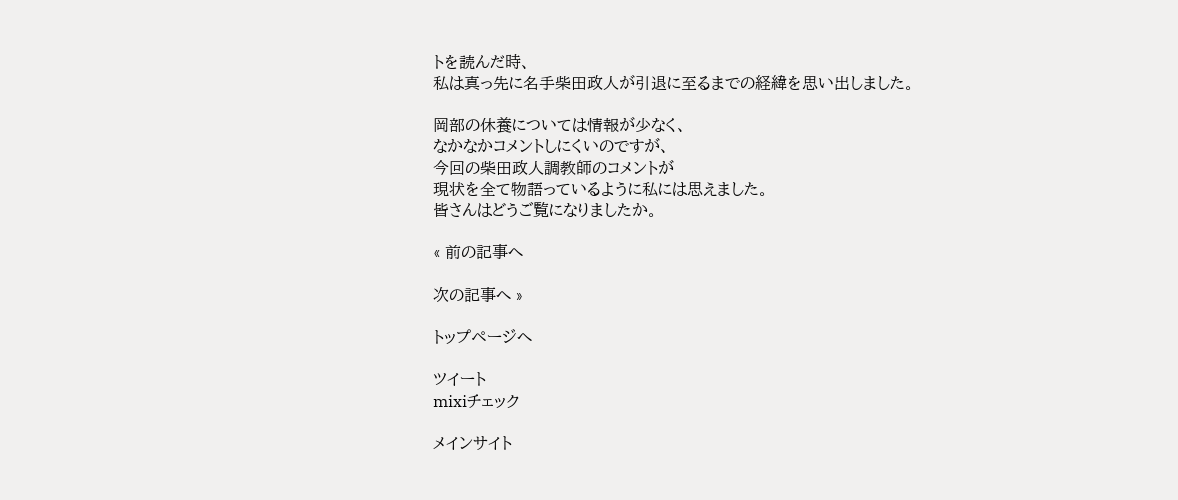トを読んだ時、
私は真っ先に名手柴田政人が引退に至るまでの経緯を思い出しました。

岡部の休養については情報が少なく、
なかなかコメントしにくいのですが、
今回の柴田政人調教師のコメントが
現状を全て物語っているように私には思えました。
皆さんはどうご覧になりましたか。

« 前の記事へ

次の記事へ »

トップページへ

ツイート
mixiチェック

メインサイト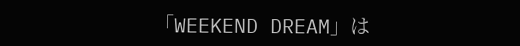「WEEKEND DREAM」は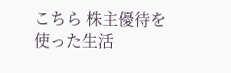こちら 株主優待を使った生活